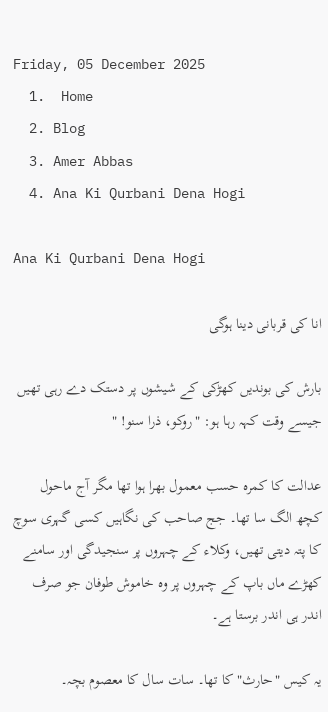Friday, 05 December 2025
  1.  Home
  2. Blog
  3. Amer Abbas
  4. Ana Ki Qurbani Dena Hogi

Ana Ki Qurbani Dena Hogi

انا کی قربانی دینا ہوگی

بارش کی بوندیں کھڑکی کے شیشوں پر دستک دے رہی تھیں جیسے وقت کہہ رہا ہو: "روکو، ذرا سنو! "

عدالت کا کمرہ حسب معمول بھرا ہوا تھا مگر آج ماحول کچھ الگ سا تھا۔ جج صاحب کی نگاہیں کسی گہری سوچ کا پتہ دیتی تھیں، وکلاء کے چہروں پر سنجیدگی اور سامنے کھڑے ماں باپ کے چہروں پر وہ خاموش طوفان جو صرف اندر ہی اندر برستا ہے۔

یہ کیس "حارث" کا تھا۔ سات سال کا معصوم بچہ۔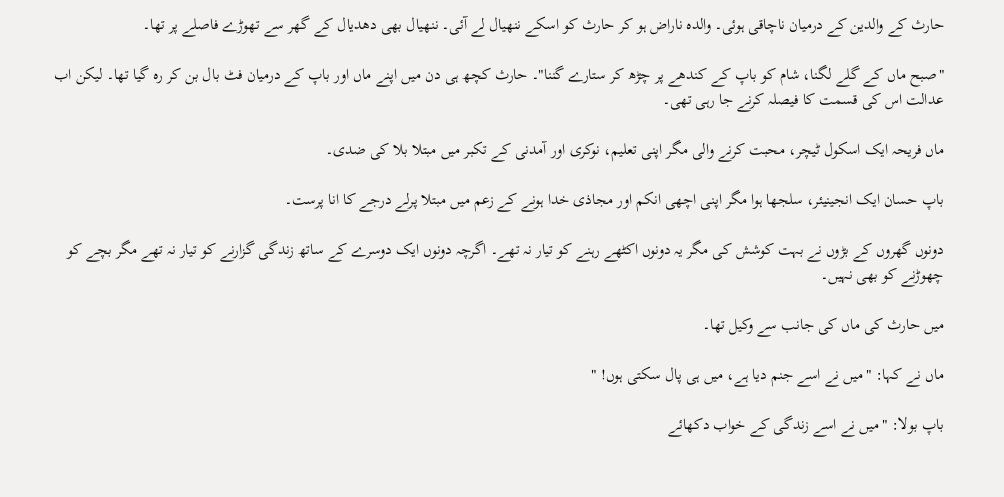حارث کے والدین کے درمیان ناچاقی ہوئی۔ والدہ ناراض ہو کر حارث کو اسکے ننھیال لے آئی۔ ننھیال بھی دھدیال کے گھر سے تھوڑے فاصلے پر تھا۔

"صبح ماں کے گلے لگنا، شام کو باپ کے کندھے پر چڑھ کر ستارے گننا"۔ حارث کچھ ہی دن میں اپنے ماں اور باپ کے درمیان فٹ بال بن کر رہ گیا تھا۔ لیکن اب عدالت اس کی قسمت کا فیصلہ کرنے جا رہی تھی۔

ماں فریحہ ایک اسکول ٹیچر، محبت کرنے والی مگر اپنی تعلیم، نوکری اور آمدنی کے تکبر میں مبتلا بلا کی ضدی۔

باپ حسان ایک انجینیئر، سلجھا ہوا مگر اپنی اچھی انکم اور مجاذی خدا ہونے کے زعم میں مبتلا پرلے درجے کا انا پرست۔

دونوں گھروں کے بڑوں نے بہت کوشش کی مگر یہ دونوں اکٹھے رہنے کو تیار نہ تھے۔ اگرچہ دونوں ایک دوسرے کے ساتھ زندگی گزارنے کو تیار نہ تھے مگر بچے کو چھوڑنے کو بھی نہیں۔

میں حارث کی ماں کی جانب سے وکیل تھا۔

ماں نے کہا: "میں نے اسے جنم دیا ہے، میں ہی پال سکتی ہوں! "

باپ بولا: "میں نے اسے زندگی کے خواب دکھائے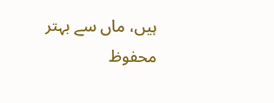ہیں، ماں سے بہتر محفوظ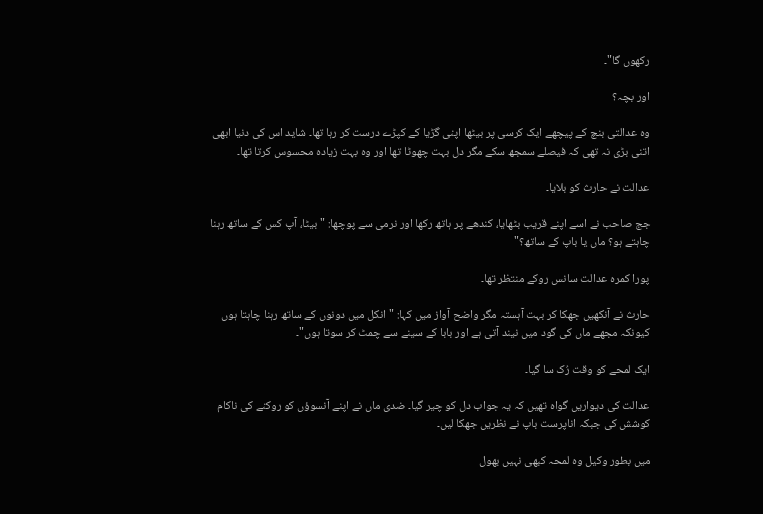رکھوں گا"۔

اور بچہ؟

وہ عدالتی بنچ کے پیچھے ایک کرسی پر بیٹھا اپنی گڑیا کے کپڑے درست کر رہا تھا۔ شاید اس کی دنیا ابھی اتنی بڑی نہ تھی کہ فیصلے سمجھ سکے مگر دل بہت چھوٹا تھا اور وہ بہت زیادہ محسوس کرتا تھا۔

عدالت نے حارث کو بلایا۔

جج صاحب نے اسے اپنے قریب بٹھایا، کندھے پر ہاتھ رکھا اور نرمی سے پوچھا: "بیٹا، آپ کس کے ساتھ رہنا چاہتے ہو؟ ماں یا باپ کے ساتھ؟"

پورا کمرہ عدالت سانس روکے منتظر تھا۔

حارث نے آنکھیں جھکا کر بہت آہستہ مگر واضح آواز میں کہا: "انکل میں دونوں کے ساتھ رہنا چاہتا ہوں کیونکہ مجھے ماں کی گود میں نیند آتی ہے اور بابا کے سینے سے چمٹ کر سوتا ہوں"۔

ایک لمحے کو وقت رُک سا گیا۔

عدالت کی دیواریں گواہ تھیں کہ یہ جواب دل کو چیر گیا۔ ضدی ماں نے اپنے آنسوؤں کو روکنے کی ناکام کوشش کی جبکہ اناپرست باپ نے نظریں جھکا لیں۔

میں بطور وکیل وہ لمحہ کبھی نہیں بھول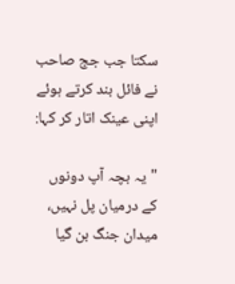سکتا جب جج صاحب نے فائل بند کرتے ہوئے اپنی عینک اتار کر کہا:

"یہ بچہ آپ دونوں کے درمیان پل نہیں، میدان جنگ بن گیا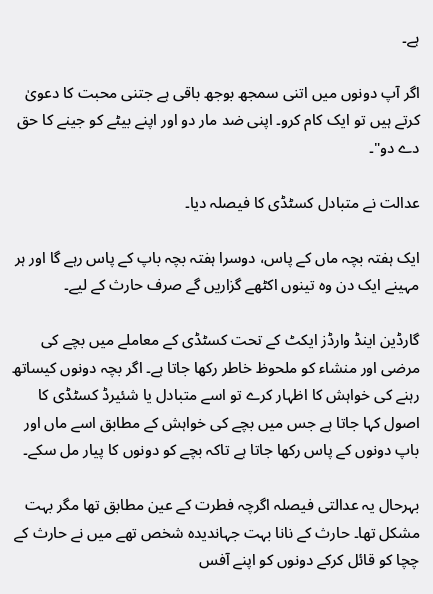ہے۔

اگر آپ دونوں میں اتنی سمجھ بوجھ باقی ہے جتنی محبت کا دعویٰ کرتے ہیں تو ایک کام کرو۔ اپنی ضد مار دو اور اپنے بیٹے کو جینے کا حق دے دو"۔

عدالت نے متبادل کسٹڈی کا فیصلہ دیا۔

ایک ہفتہ بچہ ماں کے پاس، دوسرا ہفتہ بچہ باپ کے پاس رہے گا اور ہر مہینے ایک دن وہ تینوں اکٹھے گزاریں گے صرف حارث کے لیے۔

گارڈین اینڈ وارڈز ایکٹ کے تحت کسٹڈی کے معاملے میں بچے کی مرضی اور منشاء کو ملحوظ خاطر رکھا جاتا ہے۔ اگر بچہ دونوں کیساتھ رہنے کی خواہش کا اظہار کرے تو اسے متبادل یا شئیرڈ کسٹڈی کا اصول کہا جاتا ہے جس میں بچے کی خواہش کے مطابق اسے ماں اور باپ دونوں کے پاس رکھا جاتا ہے تاکہ بچے کو دونوں کا پیار مل سکے۔

بہرحال یہ عدالتی فیصلہ اگرچہ فطرت کے عین مطابق تھا مگر بہت مشکل تھا۔ حارث کے نانا بہت جہاندیدہ شخص تھے میں نے حارث کے چچا کو قائل کرکے دونوں کو اپنے آفس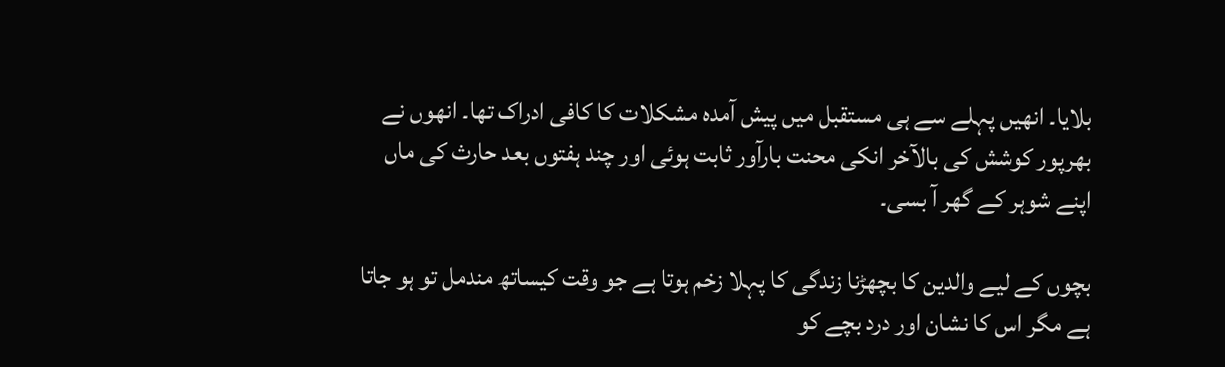بلایا۔ انھیں پہلے سے ہی مستقبل میں پیش آمدہ مشکلات کا کافی ادراک تھا۔ انھوں نے بھرپور کوشش کی بالآخر انکی محنت بارآور ثابت ہوئی اور چند ہفتوں بعد حارث کی ماں اپنے شوہر کے گھر آ بسی۔

بچوں کے لیے والدین کا بچھڑنا زندگی کا پہلا زخم ہوتا ہے جو وقت کیساتھ مندمل تو ہو جاتا ہے مگر اس کا نشان اور درد بچے کو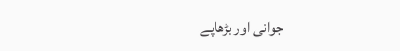جوانی اور بڑھاپے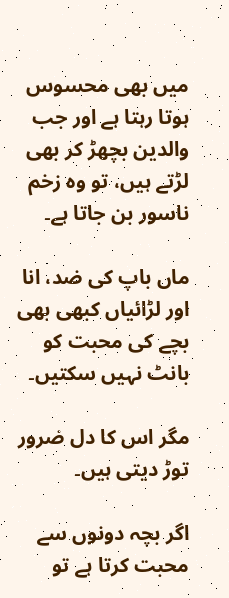میں بھی محسوس ہوتا رہتا ہے اور جب والدین بچھڑ کر بھی لڑتے ہیں، تو وہ زخم ناسور بن جاتا ہے۔

ماں باپ کی ضد، انا اور لڑائیاں کبھی بھی بچے کی محبت کو بانٹ نہیں سکتیں۔

مگر اس کا دل ضرور توڑ دیتی ہیں۔

اگر بچہ دونوں سے محبت کرتا ہے تو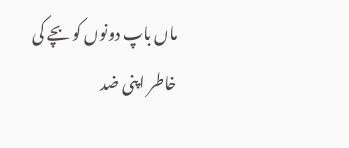ماں باپ دونوں کو بچے کی خاطر اپنی ضد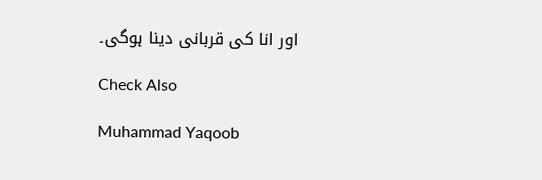اور انا کی قربانی دینا ہوگی۔

Check Also

Muhammad Yaqoob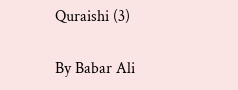Quraishi (3)

By Babar Ali